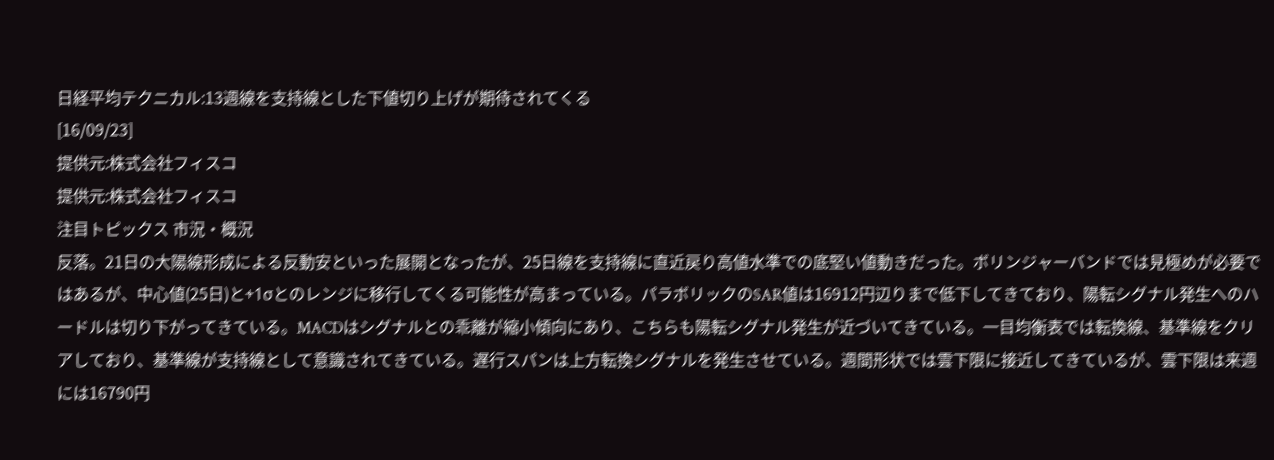日経平均テクニカル:13週線を支持線とした下値切り上げが期待されてくる
[16/09/23]
提供元:株式会社フィスコ
提供元:株式会社フィスコ
注目トピックス 市況・概況
反落。21日の大陽線形成による反動安といった展開となったが、25日線を支持線に直近戻り高値水準での底堅い値動きだった。ボリンジャーバンドでは見極めが必要ではあるが、中心値(25日)と+1σとのレンジに移行してくる可能性が高まっている。パラボリックのSAR値は16912円辺りまで低下してきており、陽転シグナル発生へのハードルは切り下がってきている。MACDはシグナルとの乖離が縮小傾向にあり、こちらも陽転シグナル発生が近づいてきている。一目均衡表では転換線、基準線をクリアしており、基準線が支持線として意識されてきている。遅行スパンは上方転換シグナルを発生させている。週間形状では雲下限に接近してきているが、雲下限は来週には16790円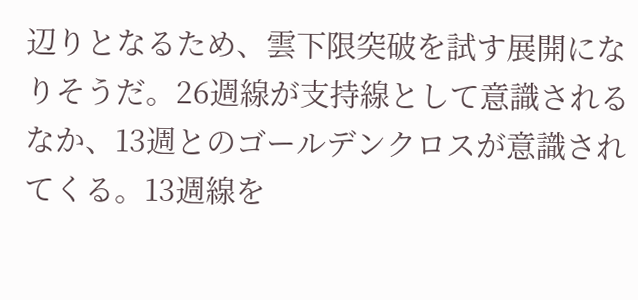辺りとなるため、雲下限突破を試す展開になりそうだ。26週線が支持線として意識されるなか、13週とのゴールデンクロスが意識されてくる。13週線を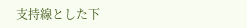支持線とした下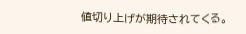値切り上げが期待されてくる。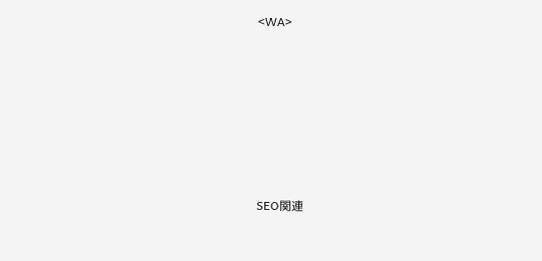<WA>










SEO関連